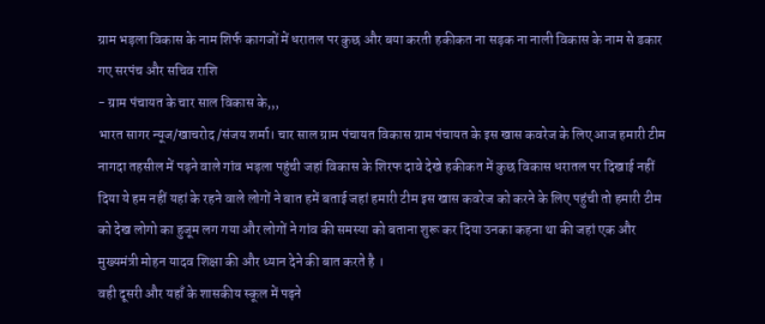ग्राम भड़ला विकास के नाम शिर्फ कागजों में धरातल पर कुछ और बया करती हकीकत ना सड़क ना नाली विकास के नाम से डकार गए सरपंच और सचिव राशि
- ग्राम पंचायत के चार साल विकास के,,,
भारत सागर न्यूज/खाचरोद /संजय शर्मा। चार साल ग्राम पंचायत विकास ग्राम पंचायत के इस खास कवरेज के लिए आज हमारी टीम नागदा तहसील में पड़ने वाले गांव भड़ला पहुंची जहां विकास के शिरफ दावे देखे हकीकत में कुछ विकास धरातल पर दिखाई नहीं दिया ये हम नहीं यहां के रहने वाले लोगों ने बात हमें बताई जहां हमारी टीम इस खास कवरेज को करने के लिए पहुंची तो हमारी टीम को देख लोगो का हुजूम लग गया और लोगों ने गांव की समस्या को बताना शुरू कर दिया उनका कहना था की जहां एक और मुख्यमंत्री मोहन यादव शिक्षा की और ध्यान देने की बात करते है ।
वही दूसरी और यहाँ के शासकीय स्कूल में पढ़ने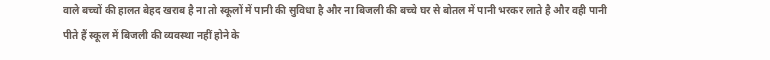वाले बच्चों की हालत बेहद खराब है ना तो स्कूलों में पानी की सुविधा है और ना बिजली की बच्चे घर से बोतल में पानी भरकर लाते है और वही पानी पीते हैं स्कूल में बिजली की व्यवस्था नहीं होने के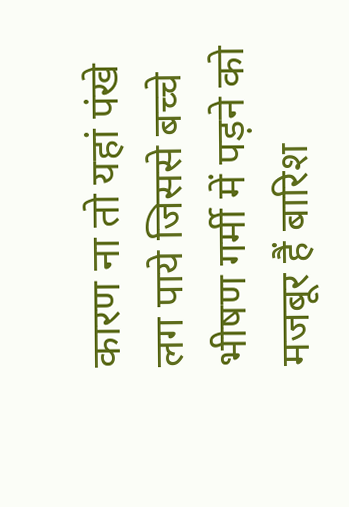कारण ना तो यहां पंखे लग पाये जिससे बच्चे भीषण गर्मी में पड़ने को मजबूर हैं बारिश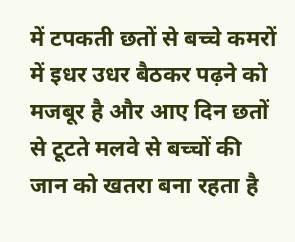में टपकती छतों से बच्चे कमरों में इधर उधर बैठकर पढ़ने को मजबूर है और आए दिन छतों से टूटते मलवे से बच्चों की जान को खतरा बना रहता है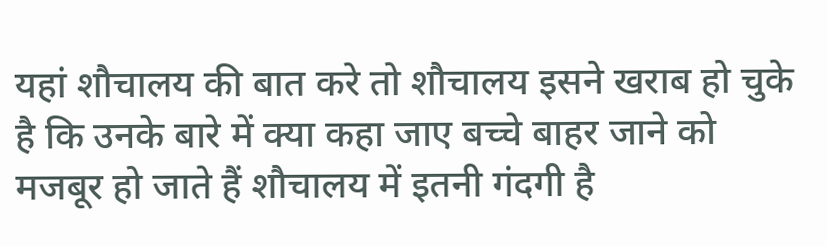यहां शौचालय की बात करे तो शौचालय इसने खराब हो चुके है कि उनके बारे में क्या कहा जाए बच्चे बाहर जाने को मजबूर हो जाते हैं शौचालय में इतनी गंदगी है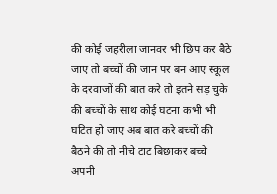की कोई जहरीला जानवर भी छिप कर बैठे जाए तो बच्चों की जान पर बन आए स्कूल के दरवाजों की बात करे तो इतने सड़ चुके की बच्चों के साथ कोई घटना कभी भी घटित हो जाए अब बात करे बच्चों की बैठने की तो नीचे टाट बिछाकर बच्चे अपनी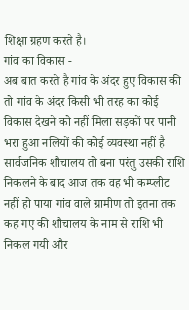शिक्षा ग्रहण करते है।
गांव का विकास -
अब बात करते है गांव के अंदर हुए विकास की तो गांव के अंदर किसी भी तरह का कोई विकास देखने को नहीं मिला सड़कों पर पानी भरा हुआ नलियों की कोई व्यवस्था नहीं है सार्वजनिक शौचालय तो बना परंतु उसकी राशि निकलने के बाद आज तक वह भी कम्प्लीट नहीं हो पाया गांव वाले ग्रामीण तो इतना तक कह गए की शौचालय के नाम से राशि भी निकल गयी और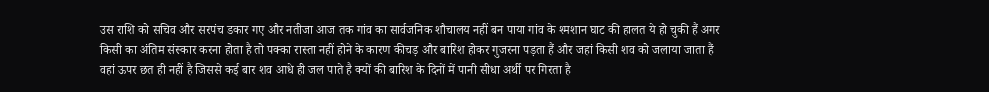उस राशि को सचिव और सरपंच डकार गए और नतीजा आज तक गांव का सार्वजनिक शौचालय नहीं बन पाया गांव के श्मशान घाट की हालत ये हो चुकी हैं अगर किसी का अंतिम संस्कार करना होता है तो पक्का रास्ता नहीं होने के कारण कीचड़ और बारिश होकर गुजरना पड़ता हैं और जहां किसी शव को जलाया जाता हैं
वहां ऊपर छत ही नहीं है जिससे कई बार शव आधे ही जल पाते है क्यों की बारिश के दिनों में पानी सीधा अर्थी पर गिरता है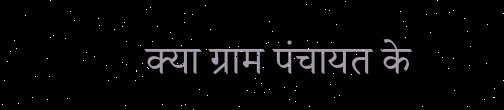क्या ग्राम पंचायत के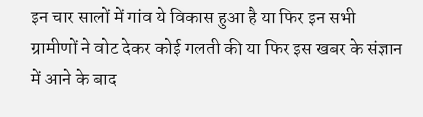इन चार सालों में गांव ये विकास हुआ है या फिर इन सभी ग्रामीणों ने वोट देकर कोई गलती की या फिर इस खबर के संज्ञान में आने के बाद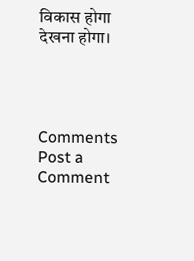विकास होगा देखना होगा।




Comments
Post a Comment